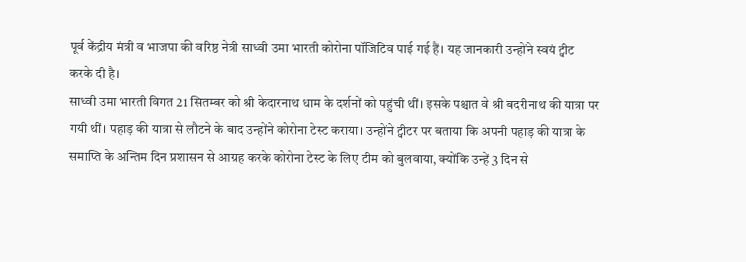पूर्व केंद्रीय मंत्री व भाजपा की वरिष्ठ नेत्री साध्वी उमा भारती कोरोना पॉजिटिव पाई गई हैं। यह जानकारी उन्होंने स्वयं ट्वीट करके दी है।
साध्वी उमा भारती विगत 21 सितम्बर को श्री केदारनाथ धाम के दर्शनों को पहुंची थीं। इसके पश्चात वे श्री बदरीनाथ की यात्रा पर गयी थीं। पहाड़ की यात्रा से लौटने के बाद उन्होंने कोरोना टेस्ट कराया। उन्होंने ट्वीटर पर बताया कि अपनी पहाड़ की यात्रा के समाप्ति के अन्तिम दिन प्रशासन से आग्रह करके कोरोना टेस्ट के लिए टीम को बुलवाया, क्योंकि उन्हें 3 दिन से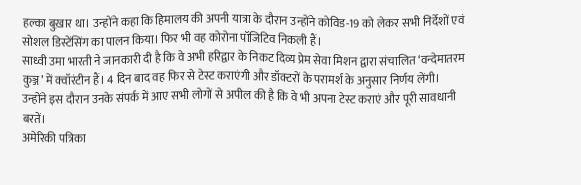हल्का बुख़ार था। उन्होंने कहा कि हिमालय की अपनी यात्रा के दौरान उन्होंने कोविड-19 को लेकर सभी निर्देशों एवं सोशल डिस्टेंसिंग का पालन किया। फिर भी वह कोरोना पॉजिटिव निकली हैं।
साध्वी उमा भारती ने जानकारी दी है कि वे अभी हरिद्वार के निकट दिव्य प्रेम सेवा मिशन द्वारा संचालित ‘वन्देमातरम कुञ्ज’ में क्वॉरंटीन हैं। 4 दिन बाद वह फिर से टेस्ट कराएंगी और डॉक्टरों के परामर्श के अनुसार निर्णय लेंगी। उन्होंने इस दौरान उनके संपर्क में आए सभी लोगों से अपील की है कि वे भी अपना टेस्ट कराएं और पूरी सावधानी बरतें।
अमेरिकी पत्रिका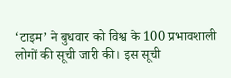‘टाइम’ ने बुधवार को विश्व के 100 प्रभावशाली लोगों की सूची जारी की। इस सूची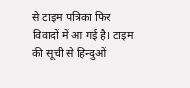से टाइम पत्रिका फिर विवादों में आ गई है। टाइम की सूची से हिन्दुओं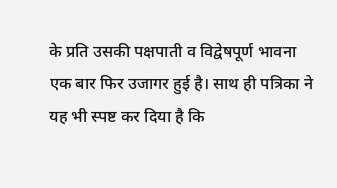के प्रति उसकी पक्षपाती व विद्वेषपूर्ण भावना एक बार फिर उजागर हुई है। साथ ही पत्रिका ने यह भी स्पष्ट कर दिया है कि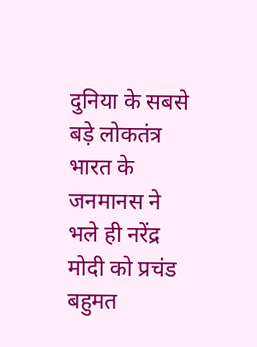दुनिया के सबसे बड़े लोकतंत्र भारत के जनमानस ने भले ही नरेंद्र मोदी को प्रचंड बहुमत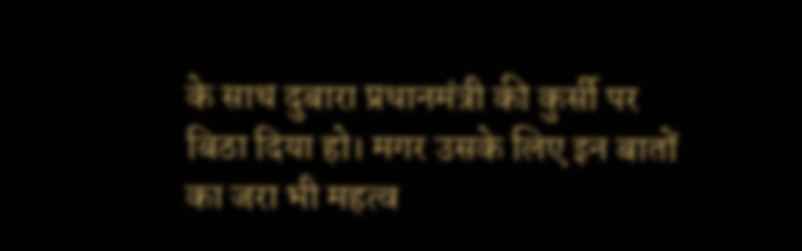के साथ दुबारा प्रधानमंत्री की कुर्सी पर बिठा दिया हो। मगर उसके लिए इन बातों का जरा भी महत्व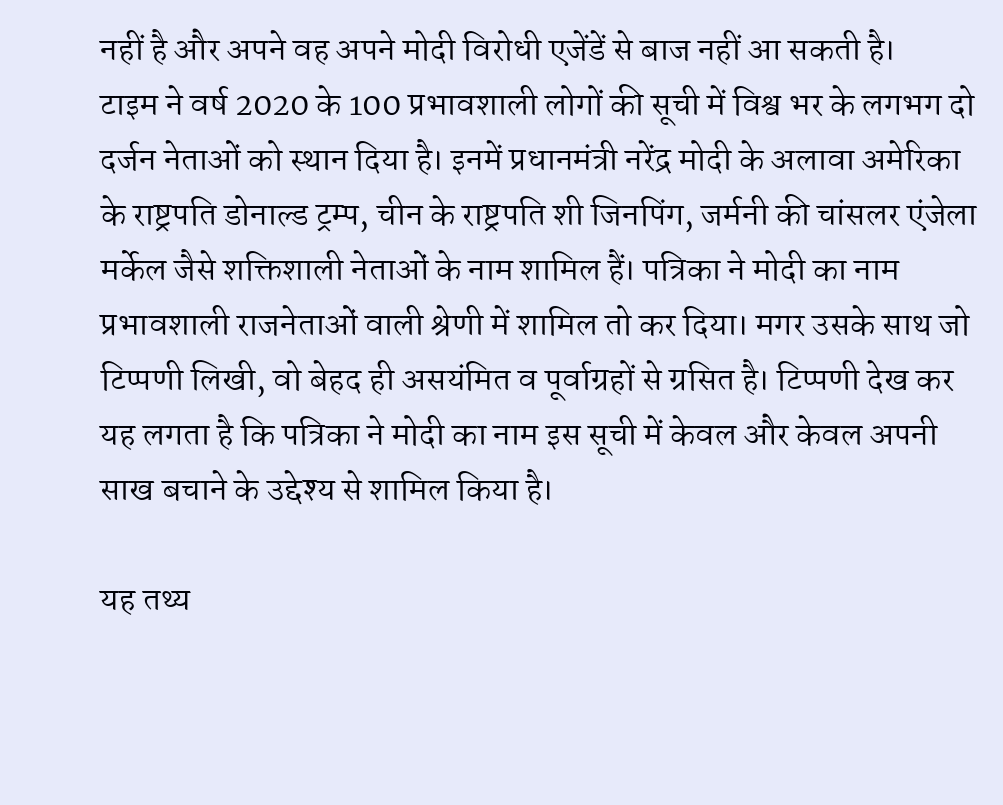नहीं है और अपने वह अपने मोदी विरोधी एजेंडें से बाज नहीं आ सकती है।
टाइम ने वर्ष 2020 के 100 प्रभावशाली लोगों की सूची में विश्व भर के लगभग दो दर्जन नेताओं को स्थान दिया है। इनमें प्रधानमंत्री नरेंद्र मोदी के अलावा अमेरिका के राष्ट्रपति डोनाल्ड ट्रम्प, चीन के राष्ट्रपति शी जिनपिंग, जर्मनी की चांसलर एंजेला मर्केल जैसे शक्तिशाली नेताओं के नाम शामिल हैं। पत्रिका ने मोदी का नाम प्रभावशाली राजनेताओं वाली श्रेणी में शामिल तो कर दिया। मगर उसके साथ जो टिप्पणी लिखी, वो बेहद ही असयंमित व पूर्वाग्रहों से ग्रसित है। टिप्पणी देख कर यह लगता है कि पत्रिका ने मोदी का नाम इस सूची में केवल और केवल अपनी साख बचाने के उद्देश्य से शामिल किया है।

यह तथ्य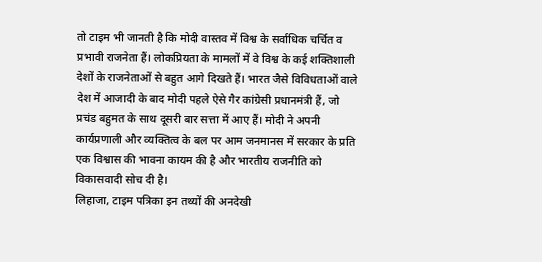तो टाइम भी जानती है कि मोदी वास्तव में विश्व के सर्वाधिक चर्चित व प्रभावी राजनेता हैं। लोकप्रियता के मामलों में वे विश्व के कई शक्तिशाली देशों के राजनेताओं से बहुत आगे दिखते हैं। भारत जैसे विविधताओं वाले देश में आजादी के बाद मोदी पहले ऐसे गैर कांग्रेसी प्रधानमंत्री हैं, जो प्रचंड बहुमत के साथ दूसरी बार सत्ता में आए हैं। मोदी ने अपनी कार्यप्रणाली और व्यक्तित्व के बल पर आम जनमानस में सरकार के प्रति एक विश्वास की भावना कायम की है और भारतीय राजनीति को विकासवादी सोच दी है।
लिहाजा, टाइम पत्रिका इन तथ्यों की अनदेखी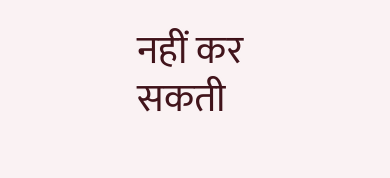नहीं कर सकती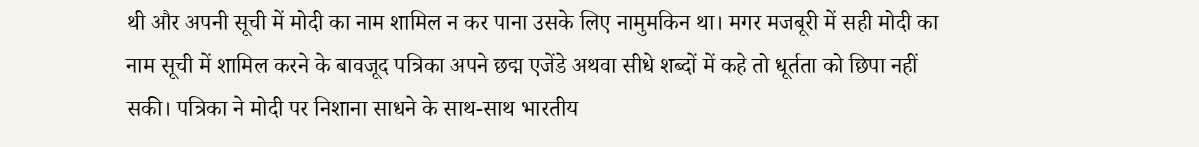थी और अपनी सूची में मोदी का नाम शामिल न कर पाना उसके लिए नामुमकिन था। मगर मजबूरी में सही मोदी का नाम सूची में शामिल करने के बावजूद पत्रिका अपने छद्म एजेंडे अथवा सीधे शब्दों में कहे तो धूर्तता को छिपा नहीं सकी। पत्रिका ने मोदी पर निशाना साधने के साथ-साथ भारतीय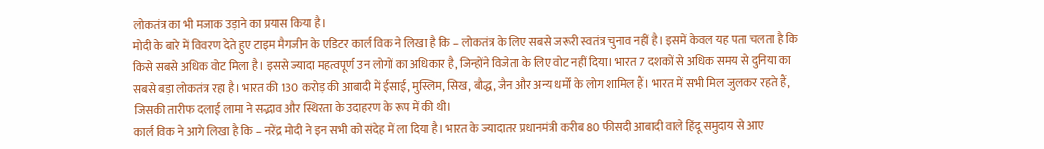लोकतंत्र का भी मजाक उड़ाने का प्रयास किया है।
मोदी के बारे में विवरण देते हुए टाइम मैगजीन के एडिटर कार्ल विक ने लिखा है कि – लोकतंत्र के लिए सबसे जरूरी स्वतंत्र चुनाव नहीं है। इसमें केवल यह पता चलता है कि किसे सबसे अधिक वोट मिला है। इससे ज्यादा महत्वपूर्ण उन लोगों का अधिकार है, जिन्होंने विजेता के लिए वोट नहीं दिया। भारत 7 दशकों से अधिक समय से दुनिया का सबसे बड़ा लोकतंत्र रहा है। भारत की 130 करोड़ की आबादी में ईसाई, मुस्लिम, सिख, बौद्ध, जैन और अन्य धर्मों के लोग शामिल हैं। भारत में सभी मिल जुलकर रहते हैं, जिसकी तारीफ दलाई लामा ने सद्भाव और स्थिरता के उदाहरण के रूप में की थी।
कार्ल विक ने आगे लिखा है कि – नरेंद्र मोदी ने इन सभी को संदेह में ला दिया है। भारत के ज्यादातर प्रधानमंत्री करीब 80 फीसदी आबादी वाले हिंदू समुदाय से आए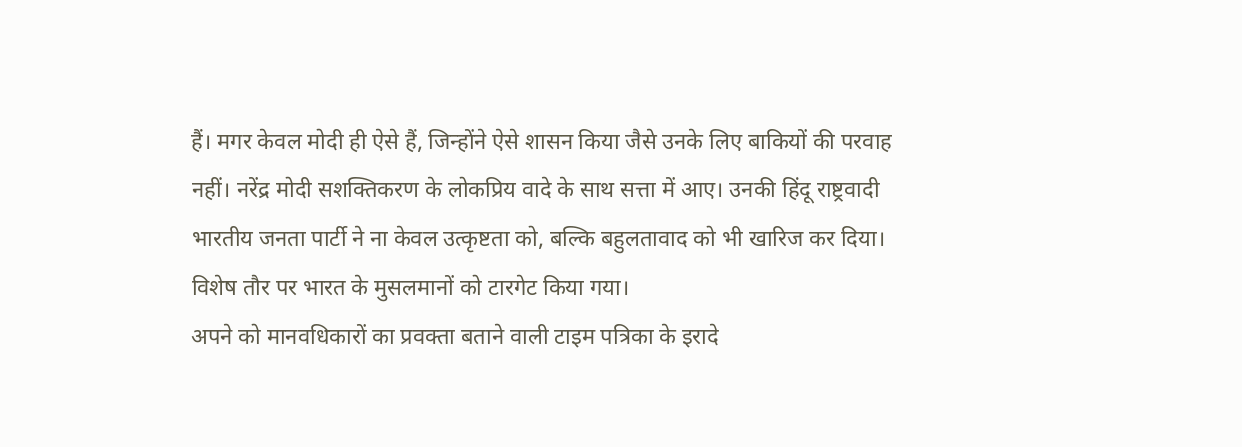हैं। मगर केवल मोदी ही ऐसे हैं, जिन्होंने ऐसे शासन किया जैसे उनके लिए बाकियों की परवाह नहीं। नरेंद्र मोदी सशक्तिकरण के लोकप्रिय वादे के साथ सत्ता में आए। उनकी हिंदू राष्ट्रवादी भारतीय जनता पार्टी ने ना केवल उत्कृष्टता को, बल्कि बहुलतावाद को भी खारिज कर दिया। विशेष तौर पर भारत के मुसलमानों को टारगेट किया गया।
अपने को मानवधिकारों का प्रवक्ता बताने वाली टाइम पत्रिका के इरादे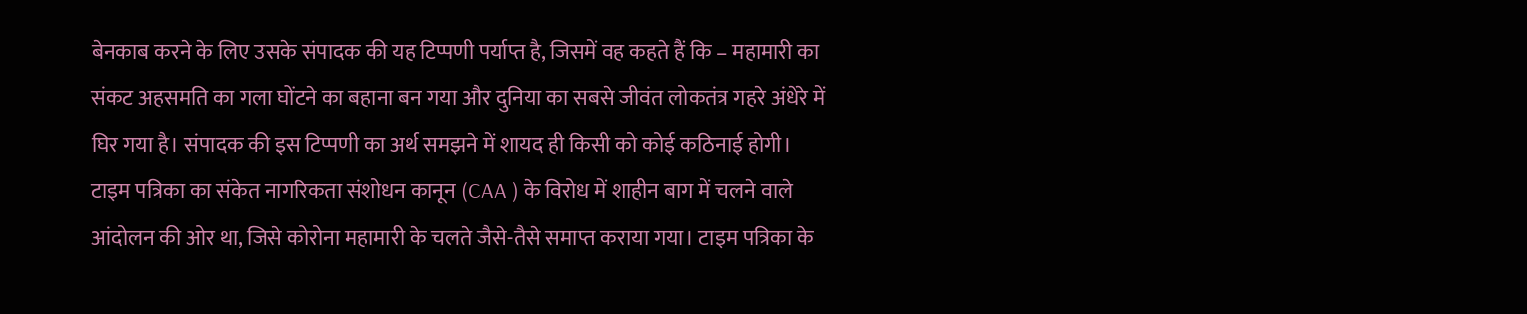बेनकाब करने के लिए उसके संपादक की यह टिप्पणी पर्याप्त है, जिसमें वह कहते हैं कि – महामारी का संकट अहसमति का गला घोंटने का बहाना बन गया और दुनिया का सबसे जीवंत लोकतंत्र गहरे अंधेरे में घिर गया है। संपादक की इस टिप्पणी का अर्थ समझने में शायद ही किसी को कोई कठिनाई होगी। टाइम पत्रिका का संकेत नागरिकता संशोधन कानून (CAA ) के विरोध में शाहीन बाग में चलने वाले आंदोलन की ओर था, जिसे कोरोना महामारी के चलते जैसे-तैसे समाप्त कराया गया। टाइम पत्रिका के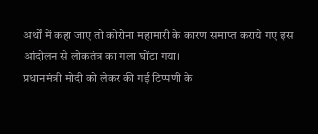अर्थों में कहा जाए तो कोरोना महामारी के कारण समाप्त कराये गए इस आंदोलन से लोकतंत्र का गला घोंटा गया।
प्रधानमंत्री मोदी को लेकर की गई टिप्पणी के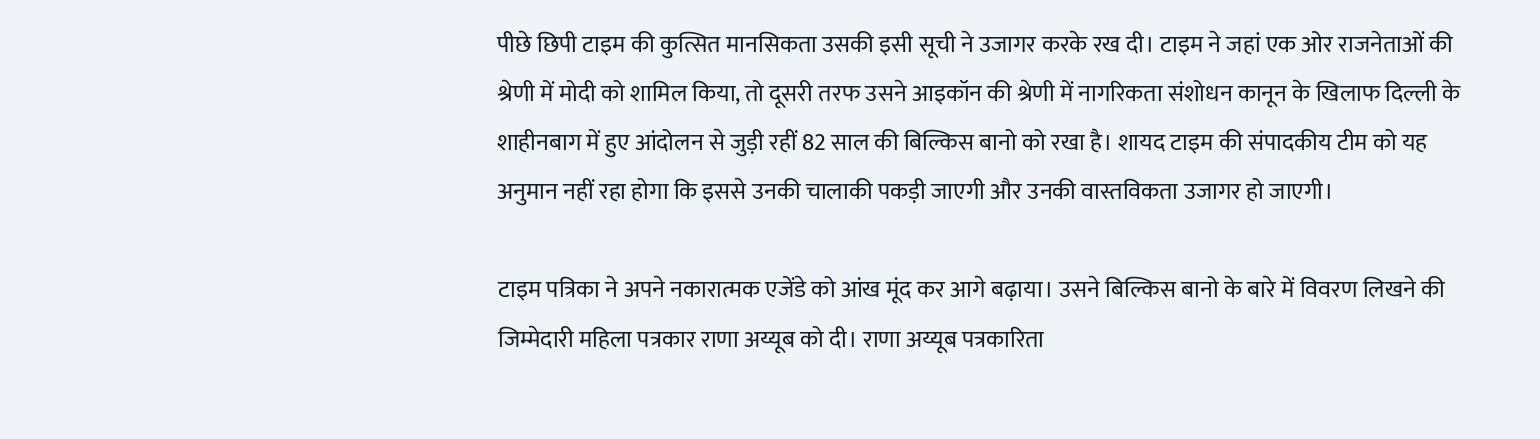पीछे छिपी टाइम की कुत्सित मानसिकता उसकी इसी सूची ने उजागर करके रख दी। टाइम ने जहां एक ओर राजनेताओं की श्रेणी में मोदी को शामिल किया, तो दूसरी तरफ उसने आइकॉन की श्रेणी में नागरिकता संशोधन कानून के खिलाफ दिल्ली के शाहीनबाग में हुए आंदोलन से जुड़ी रहीं 82 साल की बिल्किस बानो को रखा है। शायद टाइम की संपादकीय टीम को यह अनुमान नहीं रहा होगा कि इससे उनकी चालाकी पकड़ी जाएगी और उनकी वास्तविकता उजागर हो जाएगी।

टाइम पत्रिका ने अपने नकारात्मक एजेंडे को आंख मूंद कर आगे बढ़ाया। उसने बिल्किस बानो के बारे में विवरण लिखने की जिम्मेदारी महिला पत्रकार राणा अय्यूब को दी। राणा अय्यूब पत्रकारिता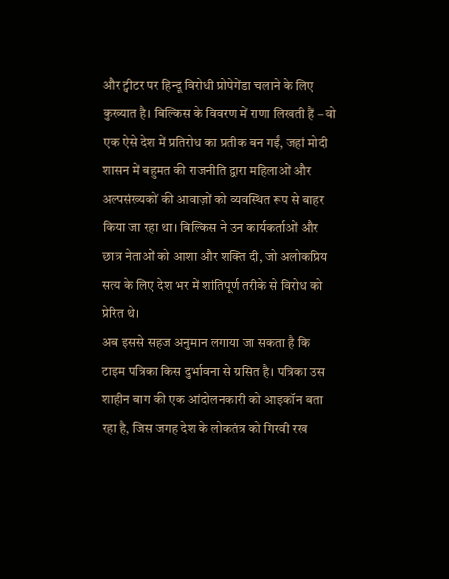और ट्वीटर पर हिन्दू विरोधी प्रोपेगेंडा चलाने के लिए कुख्यात है। बिल्किस के विवरण में राणा लिखती हैं – वो एक ऐसे देश में प्रतिरोध का प्रतीक बन गईं, जहां मोदी शासन में बहुमत की राजनीति द्वारा महिलाओं और अल्पसंख्यकों की आवाज़ों को व्यवस्थित रूप से बाहर किया जा रहा था। बिल्किस ने उन कार्यकर्ताओं और छात्र नेताओं को आशा और शक्ति दी, जो अलोकप्रिय सत्य के लिए देश भर में शांतिपूर्ण तरीके से विरोध को प्रेरित थे।
अब इससे सहज अनुमान लगाया जा सकता है कि टाइम पत्रिका किस दुर्भावना से ग्रसित है। पत्रिका उस शाहीन बाग की एक आंदोलनकारी को आइकॉन बता रहा है, जिस जगह देश के लोकतंत्र को गिरवी रख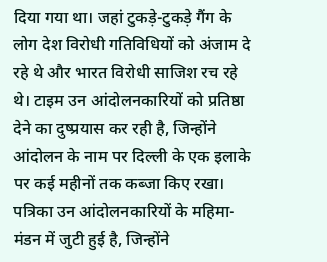दिया गया था। जहां टुकड़े-टुकड़े गैंग के लोग देश विरोधी गतिविधियों को अंजाम दे रहे थे और भारत विरोधी साजिश रच रहे थे। टाइम उन आंदोलनकारियों को प्रतिष्ठा देने का दुष्प्रयास कर रही है, जिन्होंने आंदोलन के नाम पर दिल्ली के एक इलाके पर कई महीनों तक कब्जा किए रखा। पत्रिका उन आंदोलनकारियों के महिमा-मंडन में जुटी हुई है, जिन्होंने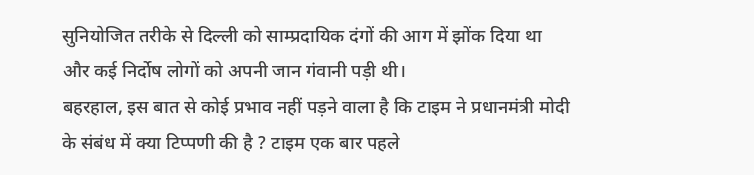सुनियोजित तरीके से दिल्ली को साम्प्रदायिक दंगों की आग में झोंक दिया था और कई निर्दोष लोगों को अपनी जान गंवानी पड़ी थी।
बहरहाल, इस बात से कोई प्रभाव नहीं पड़ने वाला है कि टाइम ने प्रधानमंत्री मोदी के संबंध में क्या टिप्पणी की है ? टाइम एक बार पहले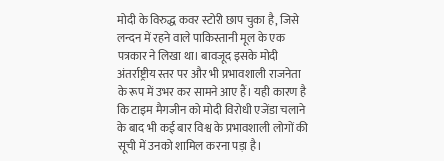मोदी के विरुद्ध कवर स्टोरी छाप चुका है, जिसे लन्दन में रहने वाले पाकिस्तानी मूल के एक पत्रकार ने लिखा था। बावजूद इसके मोदी अंतर्राष्ट्रीय स्तर पर और भी प्रभावशाली राजनेता के रूप में उभर कर सामने आए हैं। यही कारण है कि टाइम मैगजीन को मोदी विरोधी एजेंडा चलाने के बाद भी कई बार विश्व के प्रभावशाली लोगों की सूची में उनको शामिल करना पड़ा है।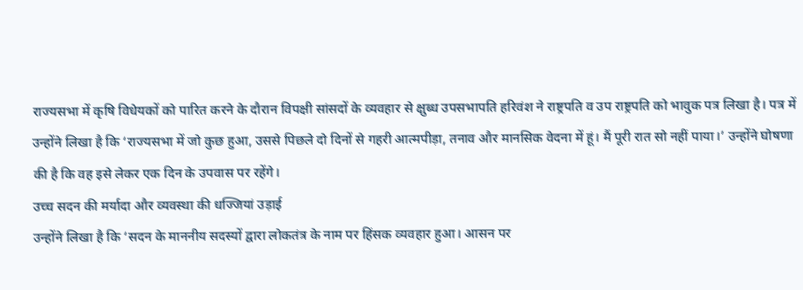राज्यसभा में कृषि विधेयकों को पारित करने के दौरान विपक्षी सांसदों के व्यवहार से क्षुब्ध उपसभापति हरिवंश ने राष्ट्रपति व उप राष्ट्रपति को भावुक पत्र लिखा है। पत्र में उन्होंने लिखा है कि ‘राज्यसभा में जो कुछ हुआ, उससे पिछले दो दिनों से गहरी आत्मपीड़ा, तनाव और मानसिक वेदना में हूं। मैं पूरी रात सो नहीं पाया।’ उन्होंने घोषणा की है कि वह इसे लेकर एक दिन के उपवास पर रहेंगे।
उच्च सदन की मर्यादा और व्यवस्था की धज्जियां उड़ाई
उन्होंने लिखा है कि ‘सदन के माननीय सदस्यों द्वारा लोकतंत्र के नाम पर हिंसक व्यवहार हुआ। आसन पर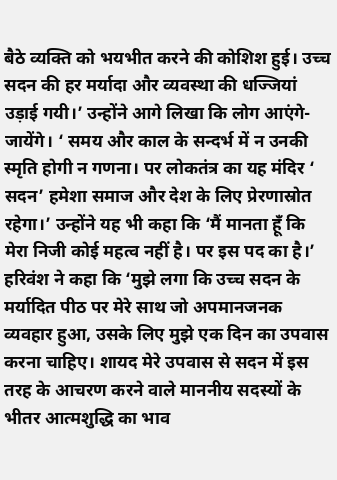बैठे व्यक्ति को भयभीत करने की कोशिश हुई। उच्च सदन की हर मर्यादा और व्यवस्था की धज्जियां उड़ाई गयी।’ उन्होंने आगे लिखा कि लोग आएंगे- जायेंगे। ‘ समय और काल के सन्दर्भ में न उनकी स्मृति होगी न गणना। पर लोकतंत्र का यह मंदिर ‘ सदन’ हमेशा समाज और देश के लिए प्रेरणास्रोत रहेगा।’ उन्होंने यह भी कहा कि ‘मैं मानता हूँ कि मेरा निजी कोई महत्व नहीं है। पर इस पद का है।’
हरिवंश ने कहा कि ‘मुझे लगा कि उच्च सदन के मर्यादित पीठ पर मेरे साथ जो अपमानजनक व्यवहार हुआ, उसके लिए मुझे एक दिन का उपवास करना चाहिए। शायद मेरे उपवास से सदन में इस तरह के आचरण करने वाले माननीय सदस्यों के भीतर आत्मशुद्धि का भाव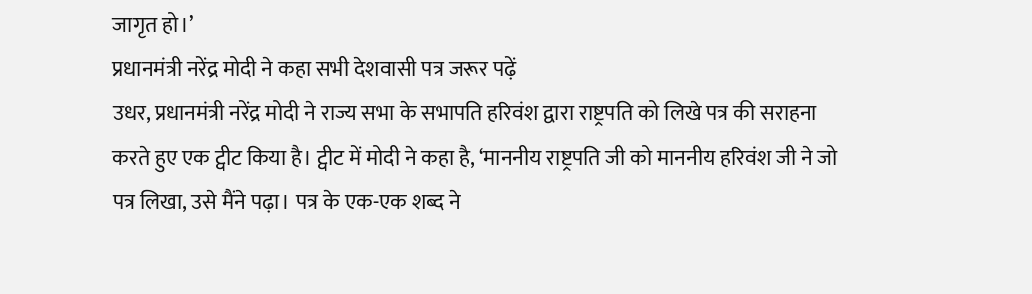जागृत हो।’
प्रधानमंत्री नरेंद्र मोदी ने कहा सभी देशवासी पत्र जरूर पढ़ें
उधर, प्रधानमंत्री नरेंद्र मोदी ने राज्य सभा के सभापति हरिवंश द्वारा राष्ट्रपति को लिखे पत्र की सराहना करते हुए एक ट्वीट किया है। ट्वीट में मोदी ने कहा है, ‘माननीय राष्ट्रपति जी को माननीय हरिवंश जी ने जो पत्र लिखा, उसे मैंने पढ़ा। पत्र के एक-एक शब्द ने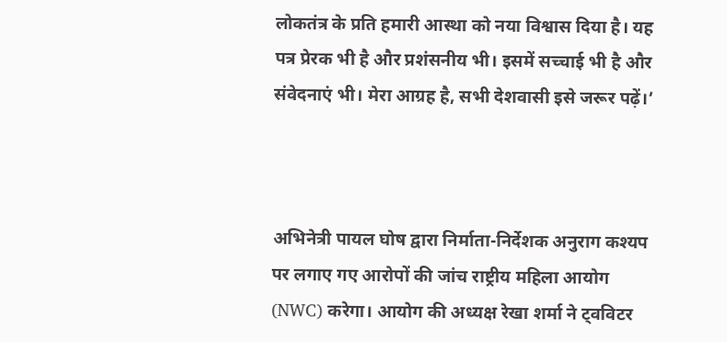लोकतंत्र के प्रति हमारी आस्था को नया विश्वास दिया है। यह पत्र प्रेरक भी है और प्रशंसनीय भी। इसमें सच्चाई भी है और संवेदनाएं भी। मेरा आग्रह है, सभी देशवासी इसे जरूर पढ़ें।’



अभिनेत्री पायल घोष द्वारा निर्माता-निर्देशक अनुराग कश्यप पर लगाए गए आरोपों की जांच राष्ट्रीय महिला आयोग (NWC) करेगा। आयोग की अध्यक्ष रेखा शर्मा ने ट्वविटर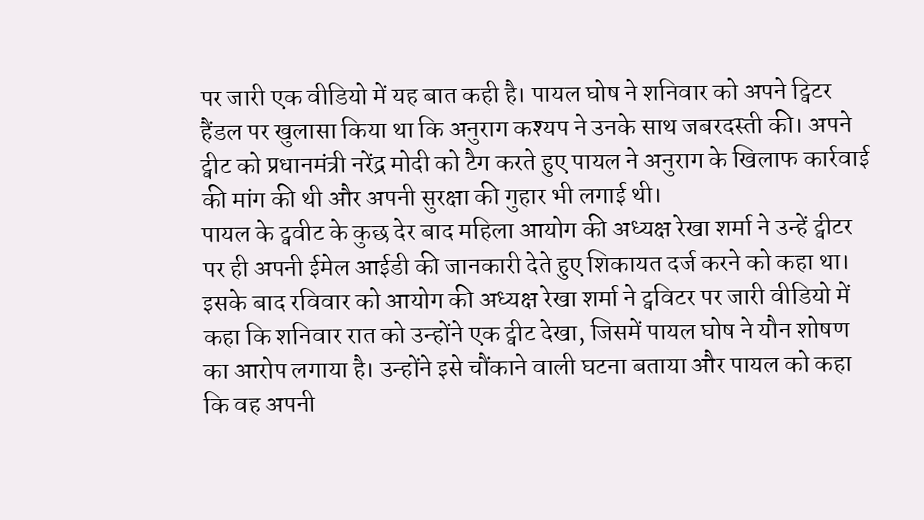पर जारी एक वीडियो में यह बात कही है। पायल घोष ने शनिवार को अपने ट्विटर हैंडल पर खुलासा किया था कि अनुराग कश्यप ने उनके साथ जबरदस्ती की। अपने ट्वीट को प्रधानमंत्री नरेंद्र मोदी को टैग करते हुए पायल ने अनुराग के खिलाफ कार्रवाई की मांग की थी और अपनी सुरक्षा की गुहार भी लगाई थी।
पायल के ट्ववीट के कुछ देर बाद महिला आयोग की अध्यक्ष रेखा शर्मा ने उन्हें ट्वीटर पर ही अपनी ईमेल आईडी की जानकारी देते हुए शिकायत दर्ज करने को कहा था। इसके बाद रविवार को आयोग की अध्यक्ष रेखा शर्मा ने ट्वविटर पर जारी वीडियो में कहा कि शनिवार रात को उन्होंने एक ट्वीट देखा, जिसमें पायल घोष ने यौन शोषण का आरोप लगाया है। उन्होंने इसे चौंकाने वाली घटना बताया और पायल को कहा कि वह अपनी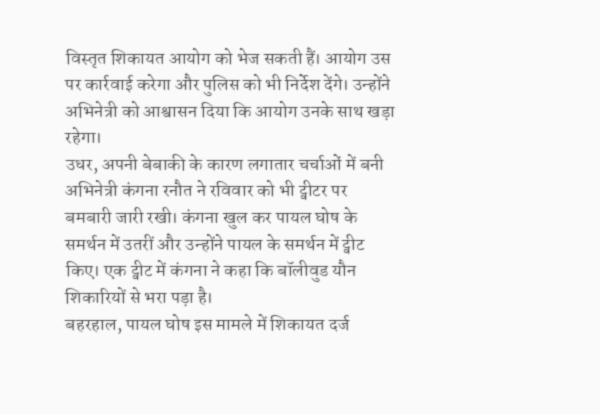विस्तृत शिकायत आयोग को भेज सकती हैं। आयोग उस पर कार्रवाई करेगा और पुलिस को भी निर्देश देंगे। उन्होंने अभिनेत्री को आश्वासन दिया कि आयोग उनके साथ खड़ा रहेगा।
उधर, अपनी बेबाकी के कारण लगातार चर्चाओं में बनी अभिनेत्री कंगना रनौत ने रविवार को भी ट्वीटर पर बमबारी जारी रखी। कंगना खुल कर पायल घोष के समर्थन में उतरीं और उन्होंने पायल के समर्थन में ट्वीट किए। एक ट्वीट में कंगना ने कहा कि बॉलीवुड यौन शिकारियों से भरा पड़ा है।
बहरहाल, पायल घोष इस मामले में शिकायत दर्ज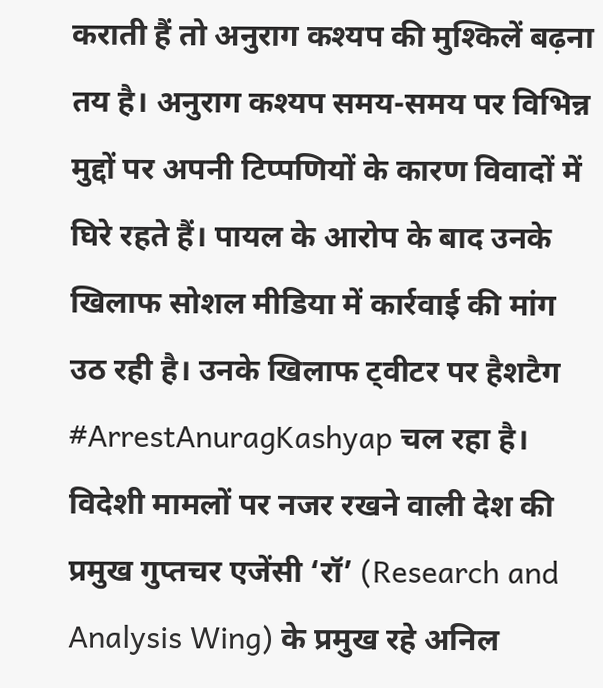कराती हैं तो अनुराग कश्यप की मुश्किलें बढ़ना तय है। अनुराग कश्यप समय-समय पर विभिन्न मुद्दों पर अपनी टिप्पणियों के कारण विवादों में घिरे रहते हैं। पायल के आरोप के बाद उनके खिलाफ सोशल मीडिया में कार्रवाई की मांग उठ रही है। उनके खिलाफ ट्वीटर पर हैशटैग #ArrestAnuragKashyap चल रहा है।
विदेशी मामलों पर नजर रखने वाली देश की प्रमुख गुप्तचर एजेंसी ‘रॉ’ (Research and Analysis Wing) के प्रमुख रहे अनिल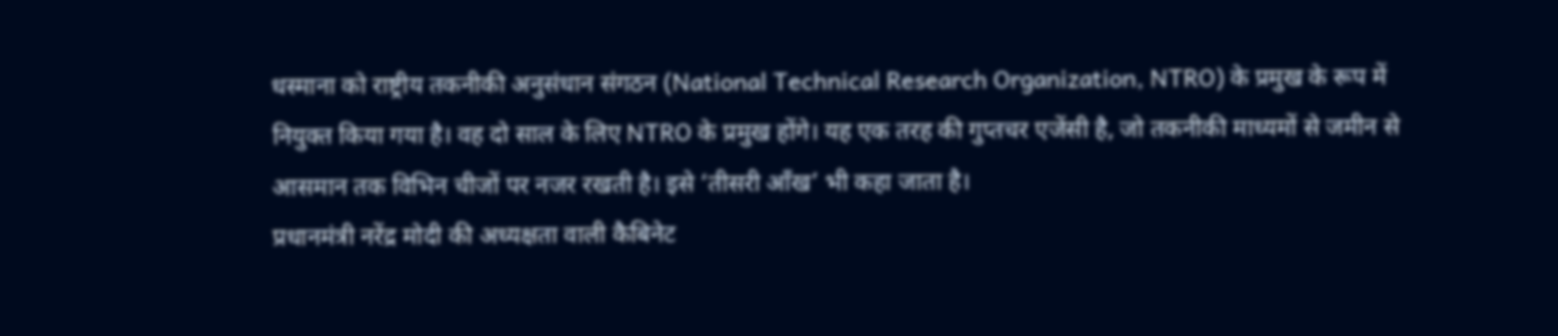धस्माना को राष्ट्रीय तकनीकी अनुसंधान संगठन (National Technical Research Organization, NTRO) के प्रमुख के रूप में नियुक्त किया गया है। वह दो साल के लिए NTRO के प्रमुख होंगे। यह एक तरह की गुप्तचर एजेंसी है, जो तकनीकी माध्यमों से जमीन से आसमान तक विभिन चीजों पर नजर रखती है। इसे ‘तीसरी आँख’ भी कहा जाता है।
प्रधानमंत्री नरेंद्र मोदी की अध्यक्षता वाली कैबिनेट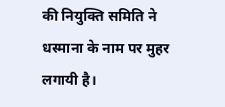की नियुक्ति समिति ने धस्माना के नाम पर मुहर लगायी है।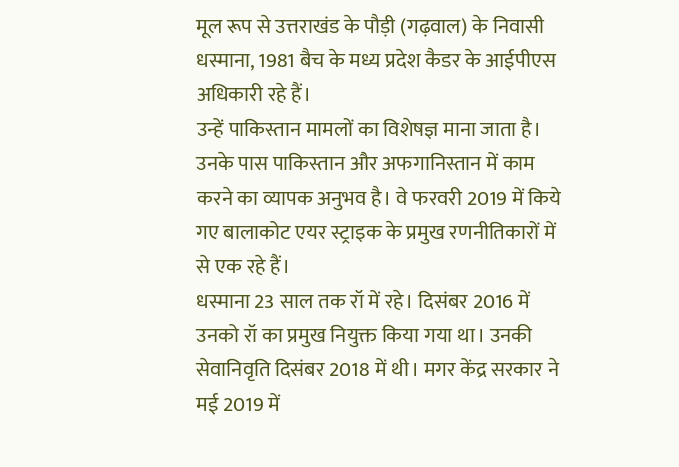मूल रूप से उत्तराखंड के पौड़ी (गढ़वाल) के निवासी धस्माना, 1981 बैच के मध्य प्रदेश कैडर के आईपीएस अधिकारी रहे हैं।
उन्हें पाकिस्तान मामलों का विशेषज्ञ माना जाता है। उनके पास पाकिस्तान और अफगानिस्तान में काम करने का व्यापक अनुभव है। वे फरवरी 2019 में किये गए बालाकोट एयर स्ट्राइक के प्रमुख रणनीतिकारों में से एक रहे हैं।
धस्माना 23 साल तक रॉ में रहे। दिसंबर 2016 में उनको रॉ का प्रमुख नियुक्त किया गया था। उनकी सेवानिवृति दिसंबर 2018 में थी। मगर केंद्र सरकार ने मई 2019 में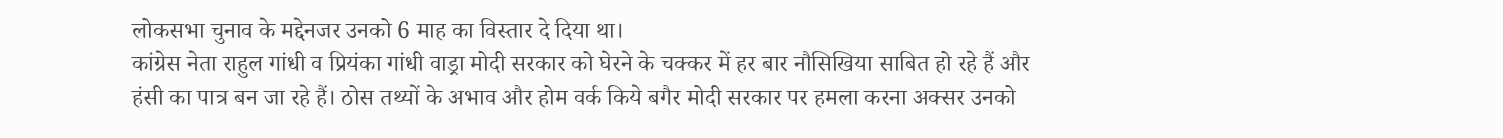लोकसभा चुनाव के मद्देनजर उनको 6 माह का विस्तार दे दिया था।
कांग्रेस नेता राहुल गांधी व प्रियंका गांधी वाड्रा मोदी सरकार को घेरने के चक्कर में हर बार नौसिखिया साबित हो रहे हैं और हंसी का पात्र बन जा रहे हैं। ठोस तथ्यों के अभाव और होम वर्क किये बगैर मोदी सरकार पर हमला करना अक्सर उनको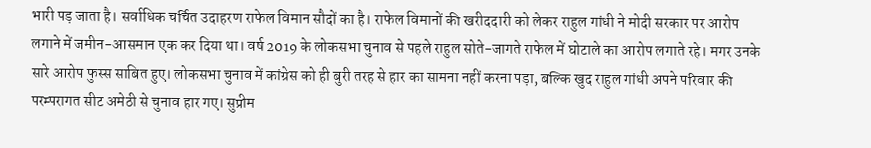भारी पड़ जाता है। सर्वाधिक चर्चित उदाहरण राफेल विमान सौदों का है। राफेल विमानों की खरीददारी को लेकर राहुल गांधी ने मोदी सरकार पर आरोप लगाने में जमीन-आसमान एक कर दिया था। वर्ष 2019 के लोकसभा चुनाव से पहले राहुल सोते-जागते राफेल में घोटाले का आरोप लगाते रहे। मगर उनके सारे आरोप फुस्स साबित हुए। लोकसभा चुनाव में कांग्रेस को ही बुरी तरह से हार का सामना नहीं करना पड़ा, बल्कि खुद राहुल गांधी अपने परिवार की परम्परागत सीट अमेठी से चुनाव हार गए। सुप्रीम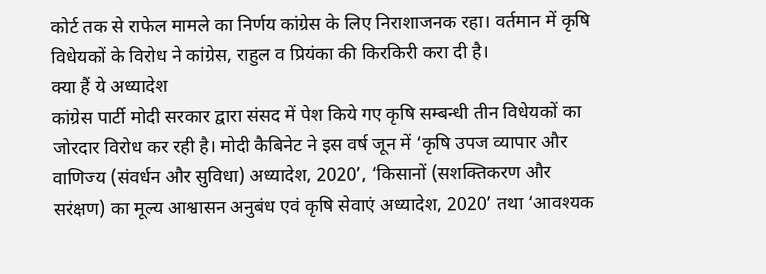कोर्ट तक से राफेल मामले का निर्णय कांग्रेस के लिए निराशाजनक रहा। वर्तमान में कृषि विधेयकों के विरोध ने कांग्रेस, राहुल व प्रियंका की किरकिरी करा दी है।
क्या हैं ये अध्यादेश
कांग्रेस पार्टी मोदी सरकार द्वारा संसद में पेश किये गए कृषि सम्बन्धी तीन विधेयकों का जोरदार विरोध कर रही है। मोदी कैबिनेट ने इस वर्ष जून में ‘कृषि उपज व्यापार और वाणिज्य (संवर्धन और सुविधा) अध्यादेश, 2020’, ‘किसानों (सशक्तिकरण और सरंक्षण) का मूल्य आश्वासन अनुबंध एवं कृषि सेवाएं अध्यादेश, 2020’ तथा ‘आवश्यक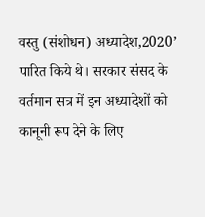वस्तु (संशोधन) अध्यादेश,2020’ पारित किये थे। सरकार संसद के वर्तमान सत्र में इन अध्यादेशों को कानूनी रूप देने के लिए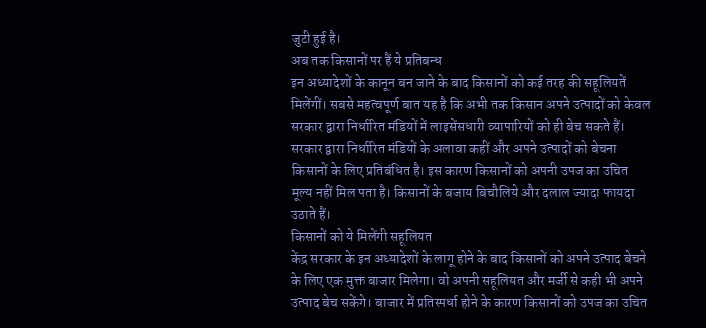जुटी हुई है।
अब तक किसानों पर हैं ये प्रतिबन्ध
इन अध्यादेशों के कानून बन जाने के बाद किसानों को कई तरह की सहूलियतें मिलेंगीं। सबसे महत्वपूर्ण बात यह है कि अभी तक किसान अपने उत्पादों को केवल सरकार द्वारा निर्धारित मंडियों में लाइसेंसधारी व्यापारियों को ही बेच सकते हैं। सरकार द्वारा निर्धारित मंडियों के अलावा कहीं और अपने उत्पादों को बेचना किसानों के लिए प्रतिबंधित है। इस कारण किसानों को अपनी उपज का उचित मूल्य नहीं मिल पता है। किसानों के बजाय बिचौलिये और दलाल ज्यादा फायदा उठाते हैं।
किसानों को ये मिलेंगी सहूलियत
केंद्र सरकार के इन अध्यादेशों के लागू होने के बाद किसानों को अपने उत्पाद बेचने के लिए एक मुक्त बाजार मिलेगा। वो अपनी सहूलियत और मर्जी से कही भी अपने उत्पाद बेच सकेंगे। बाजार में प्रतिस्पर्धा होने के कारण किसानों को उपज का उचित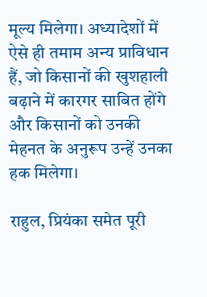मूल्य मिलेगा। अध्यादेशों में ऐसे ही तमाम अन्य प्राविधान हैं, जो किसानों की खुशहाली बढ़ाने में कारगर साबित होंगे और किसानों को उनकी मेहनत के अनुरूप उन्हें उनका हक मिलेगा।

राहुल, प्रियंका समेत पूरी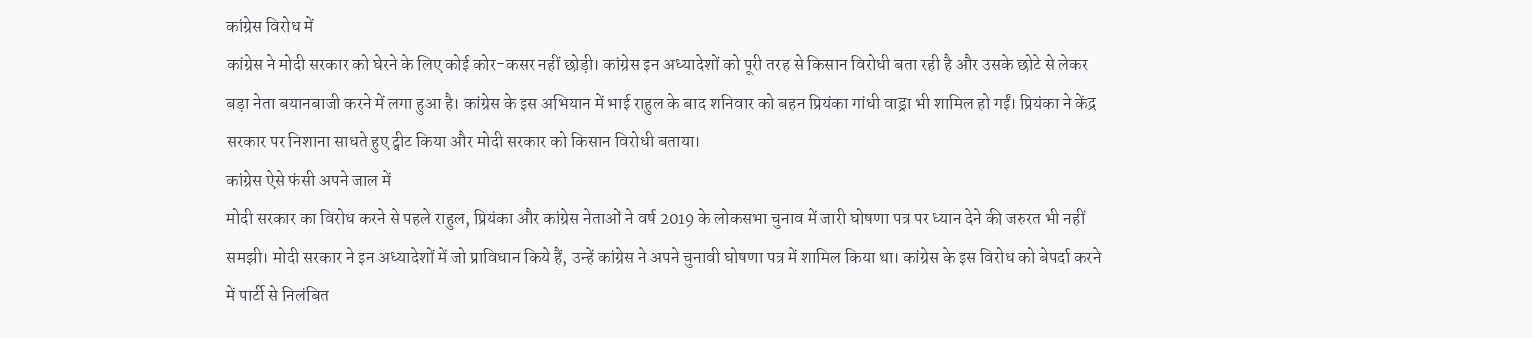कांग्रेस विरोध में
कांग्रेस ने मोदी सरकार को घेरने के लिए कोई कोर-कसर नहीं छोड़ी। कांग्रेस इन अध्यादेशों को पूरी तरह से किसान विरोधी बता रही है और उसके छोटे से लेकर बड़ा नेता बयानबाजी करने में लगा हुआ है। कांग्रेस के इस अभियान में भाई राहुल के बाद शनिवार को बहन प्रियंका गांधी वाड्रा भी शामिल हो गईं। प्रियंका ने केंद्र सरकार पर निशाना साधते हुए ट्वीट किया और मोदी सरकार को किसान विरोधी बताया।
कांग्रेस ऐसे फंसी अपने जाल में
मोदी सरकार का विरोध करने से पहले राहुल, प्रियंका और कांग्रेस नेताओं ने वर्ष 2019 के लोकसभा चुनाव में जारी घोषणा पत्र पर ध्यान देने की जरुरत भी नहीं समझी। मोदी सरकार ने इन अध्यादेशों में जो प्राविधान किये हैं, उन्हें कांग्रेस ने अपने चुनावी घोषणा पत्र में शामिल किया था। कांग्रेस के इस विरोध को बेपर्दा करने में पार्टी से निलंबित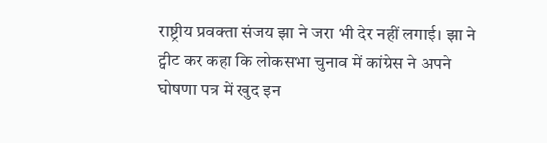राष्ट्रीय प्रवक्ता संजय झा ने जरा भी देर नहीं लगाई। झा ने ट्वीट कर कहा कि लोकसभा चुनाव में कांग्रेस ने अपने घोषणा पत्र में खुद इन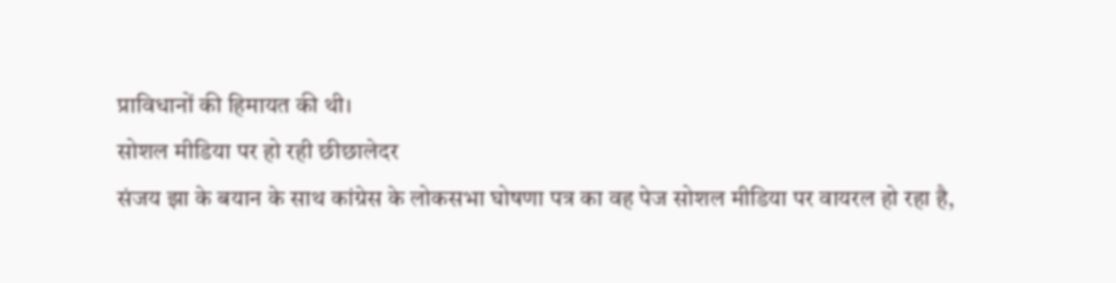प्राविधानों की हिमायत की थी।
सोशल मीडिया पर हो रही छीछालेदर
संजय झा के बयान के साथ कांग्रेस के लोकसभा घोषणा पत्र का वह पेज सोशल मीडिया पर वायरल हो रहा है,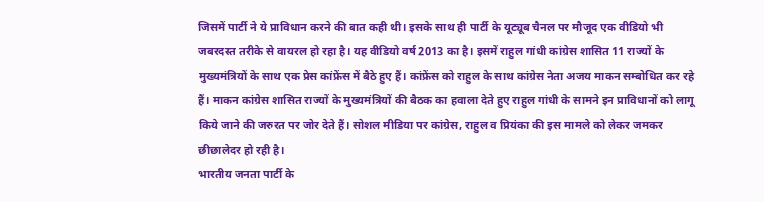जिसमें पार्टी ने ये प्राविधान करने की बात कही थी। इसके साथ ही पार्टी के यूट्यूब चैनल पर मौजूद एक वीडियो भी जबरदस्त तरीके से वायरल हो रहा है। यह वीडियो वर्ष 2013 का है। इसमें राहुल गांधी कांग्रेस शासित 11 राज्यों के मुख्यमंत्रियों के साथ एक प्रेस कांफ्रेंस में बैठे हुए हैं। कांफ्रेंस को राहुल के साथ कांग्रेस नेता अजय माकन सम्बोधित कर रहे हैं। माकन कांग्रेस शासित राज्यों के मुख्यमंत्रियों की बैठक का हवाला देते हुए राहुल गांधी के सामने इन प्राविधानों को लागू किये जाने की जरुरत पर जोर देते हैं। सोशल मीडिया पर कांग्रेस, राहुल व प्रियंका की इस मामले को लेकर जमकर छीछालेदर हो रही है।
भारतीय जनता पार्टी के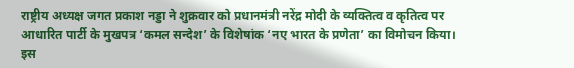राष्ट्रीय अध्यक्ष जगत प्रकाश नड्डा ने शुक्रवार को प्रधानमंत्री नरेंद्र मोदी के व्यक्तित्व व कृतित्व पर आधारित पार्टी के मुखपत्र ‘कमल सन्देश’ के विशेषांक ‘नए भारत के प्रणेता’ का विमोचन किया। इस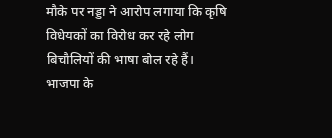मौके पर नड्डा ने आरोप लगाया कि कृषि विधेयकों का विरोध कर रहे लोग बिचौलियों की भाषा बोल रहे हैं।
भाजपा के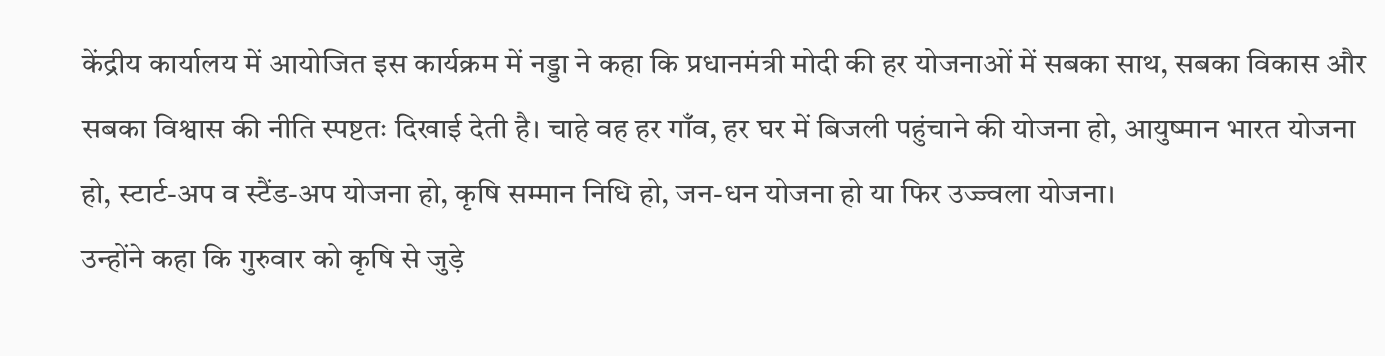केंद्रीय कार्यालय में आयोजित इस कार्यक्रम में नड्डा ने कहा कि प्रधानमंत्री मोदी की हर योजनाओं में सबका साथ, सबका विकास और सबका विश्वास की नीति स्पष्टतः दिखाई देती है। चाहे वह हर गाँव, हर घर में बिजली पहुंचाने की योजना हो, आयुष्मान भारत योजना हो, स्टार्ट-अप व स्टैंड-अप योजना हो, कृषि सम्मान निधि हो, जन-धन योजना हो या फिर उज्ज्वला योजना।
उन्होंने कहा कि गुरुवार को कृषि से जुड़े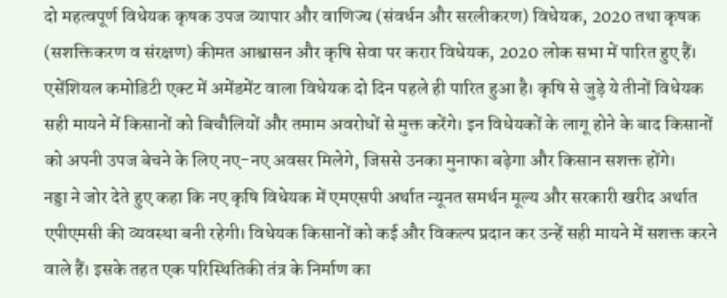दो महत्वपूर्ण विधेयक कृषक उपज व्यापार और वाणिज्य (संवर्धन और सरलीकरण) विधेयक, 2020 तथा कृषक (सशक्तिकरण व संरक्षण) कीमत आश्वासन और कृषि सेवा पर करार विधेयक, 2020 लोक सभा में पारित हुए हैं। एसेंशियल कमोडिटी एक्ट में अमेंडमेंट वाला विधेयक दो दिन पहले ही पारित हुआ है। कृषि से जुड़े ये तीनों विधेयक सही मायने में किसानों को बिचौलियों और तमाम अवरोधों से मुक्त करेंगे। इन विधेयकों के लागू होने के बाद किसानों को अपनी उपज बेचने के लिए नए-नए अवसर मिलेगे, जिससे उनका मुनाफा बढ़ेगा और किसान सशक्त होंगे।
नड्डा ने जोर देते हुए कहा कि नए कृषि विधेयक में एमएसपी अर्थात न्यूनत समर्थन मूल्य और सरकारी खरीद अर्थात एपीएमसी की व्यवस्था बनी रहेगी। विधेयक किसानों को कई और विकल्प प्रदान कर उन्हें सही मायने में सशक्त करने वाले हैं। इसके तहत एक परिस्थितिकी तंत्र के निर्माण का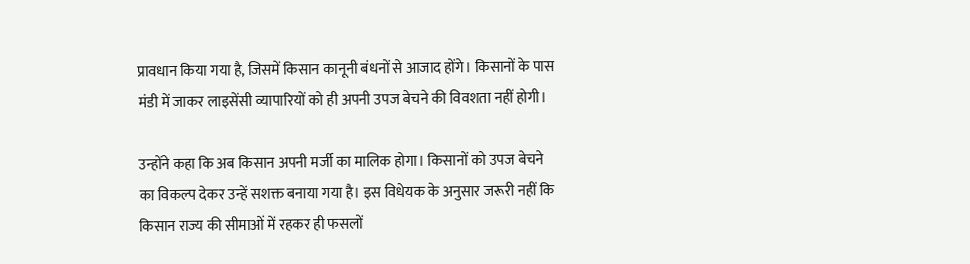प्रावधान किया गया है, जिसमें किसान कानूनी बंधनों से आजाद होंगे। किसानों के पास मंडी में जाकर लाइसेंसी व्यापारियों को ही अपनी उपज बेचने की विवशता नहीं होगी।

उन्होंने कहा कि अब किसान अपनी मर्जी का मालिक होगा। किसानों को उपज बेचने का विकल्प देकर उन्हें सशक्त बनाया गया है। इस विधेयक के अनुसार जरूरी नहीं कि किसान राज्य की सीमाओं में रहकर ही फसलों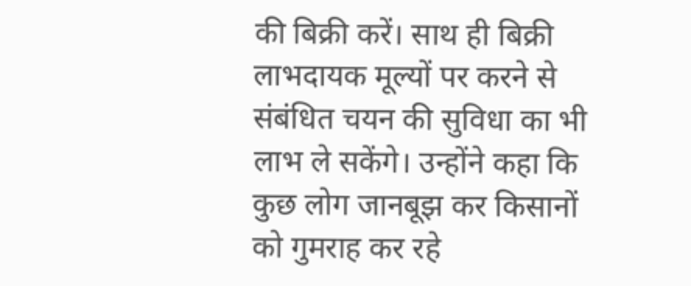की बिक्री करें। साथ ही बिक्री लाभदायक मूल्यों पर करने से संबंधित चयन की सुविधा का भी लाभ ले सकेंगे। उन्होंने कहा कि कुछ लोग जानबूझ कर किसानों को गुमराह कर रहे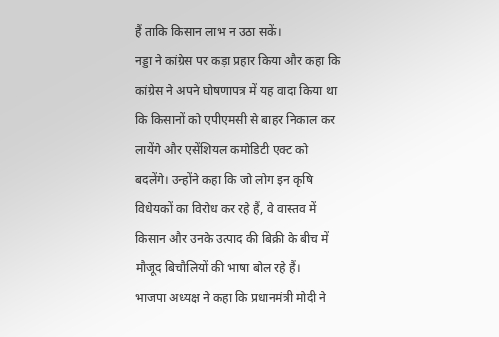हैं ताकि किसान लाभ न उठा सकें।
नड्डा ने कांग्रेस पर कड़ा प्रहार किया और कहा कि कांग्रेस ने अपने घोषणापत्र में यह वादा किया था कि किसानों को एपीएमसी से बाहर निकाल कर लायेंगे और एसेंशियल कमोडिटी एक्ट को बदलेंगे। उन्होंने कहा कि जो लोग इन कृषि विधेयकों का विरोध कर रहे हैं, वे वास्तव में किसान और उनके उत्पाद की बिक्री के बीच में मौजूद बिचौलियों की भाषा बोल रहे हैं।
भाजपा अध्यक्ष ने कहा कि प्रधानमंत्री मोदी ने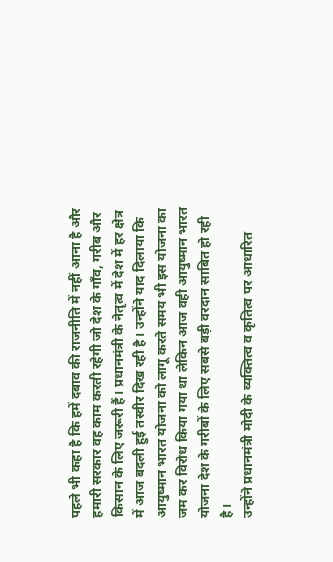पहले भी कहा है कि हमें दबाव की राजनीति में नहीं आना है और हमारी सरकार वह काम करती रहेगी जो देश के गाँव, गरीब और किसान के लिए जरूरी हैं। प्रधानमंत्री के नेतृत्व में देश में हर क्षेत्र में आज बदली हुई तस्वीर दिख रही है। उन्होंने याद दिलाया कि आयुष्मान भारत योजना को लागू करते समय भी इस योजना का जम कर विरोध किया गया था लेकिन आज वही आयुष्मान भारत योजना देश के गरीबों के लिए सबसे बड़ी वरदान साबित हो रही है।
उन्होंने प्रधानमंत्री मोदी के व्यक्तित्व व कृतित्व पर आधारित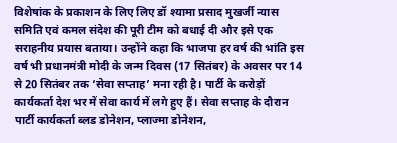विशेषांक के प्रकाशन के लिए लिए डॉ श्यामा प्रसाद मुखर्जी न्यास समिति एवं कमल संदेश की पूरी टीम को बधाई दी और इसे एक सराहनीय प्रयास बताया। उन्होंने कहा कि भाजपा हर वर्ष की भांति इस वर्ष भी प्रधानमंत्री मोदी के जन्म दिवस (17 सितंबर) के अवसर पर 14 से 20 सितंबर तक ‘सेवा सप्ताह’ मना रही है। पार्टी के करोड़ों कार्यकर्ता देश भर में सेवा कार्य में लगे हुए हैं। सेवा सप्ताह के दौरान पार्टी कार्यकर्ता ब्लड डोनेशन, प्लाज्मा डोनेशन,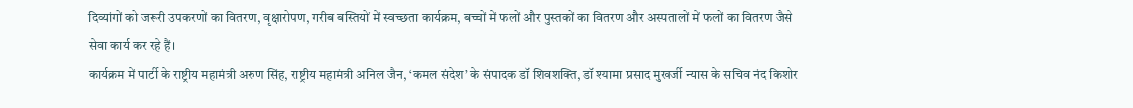दिव्यांगों को जरूरी उपकरणों का वितरण, वृक्षारोपण, गरीब बस्तियों में स्वच्छता कार्यक्रम, बच्चों में फलों और पुस्तकों का वितरण और अस्पतालों में फलों का वितरण जैसे सेवा कार्य कर रहे हैं।
कार्यक्रम में पार्टी के राष्ट्रीय महामंत्री अरुण सिंह, राष्ट्रीय महामंत्री अनिल जैन, ‘कमल संदेश’ के संपादक डॉ शिवशक्ति, डॉ श्यामा प्रसाद मुखर्जी न्यास के सचिव नंद किशोर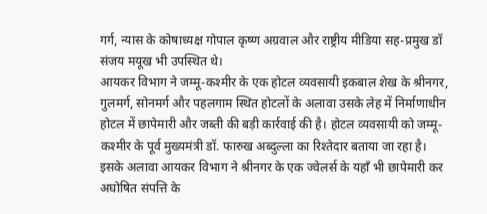गर्ग, न्यास के कोषाध्यक्ष गोपाल कृष्ण अग्रवाल और राष्ट्रीय मीडिया सह-प्रमुख डॉ संजय मयूख भी उपस्थित थे।
आयकर विभाग ने जम्मू-कश्मीर के एक होटल व्यवसायी इकबाल शेख के श्रीनगर, गुलमर्ग, सोनमर्ग और पहलगाम स्थित होटलों के अलावा उसके लेह में निर्माणाधीन होटल में छापेमारी और जब्ती की बड़ी कार्रवाई की है। होटल व्यवसायी को जम्मू-कश्मीर के पूर्व मुख्यमंत्री डॉ. फारुख अब्दुल्ला का रिश्तेदार बताया जा रहा है। इसके अलावा आयकर विभाग ने श्रीनगर के एक ज्वेलर्स के यहाँ भी छापेमारी कर अघोषित संपत्ति के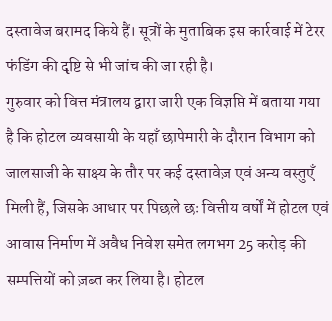दस्तावेज बरामद किये हैं। सूत्रों के मुताबिक इस कार्रवाई में टेरर फंडिंग की दृष्टि से भी जांच की जा रही है।
गुरुवार को वित्त मंत्रालय द्वारा जारी एक विज्ञप्ति में बताया गया है कि होटल व्यवसायी के यहाँ छापेमारी के दौरान विभाग को जालसाजी के साक्ष्य के तौर पर कई दस्तावेज़ एवं अन्य वस्तुएँ मिली हैं, जिसके आधार पर पिछले छः वित्तीय वर्षों में होटल एवं आवास निर्माण में अवैध निवेश समेत लगभग 25 करोड़ की सम्पत्तियों को ज़ब्त कर लिया है। होटल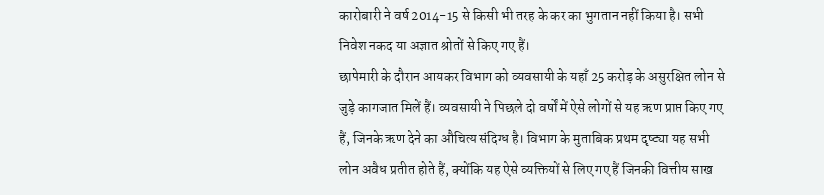कारोबारी ने वर्ष 2014-15 से किसी भी तरह के कर का भुगतान नहीं किया है। सभी निवेश नकद या अज्ञात श्रोतों से किए गए हैं।
छापेमारी के दौरान आयकर विभाग को व्यवसायी के यहाँ 25 करोड़ के असुरक्षित लोन से जुड़े कागजात मिलें हैं। व्यवसायी ने पिछले दो वर्षों में ऐसे लोगों से यह ऋण प्राप्त किए गए हैं, जिनके ऋण देने का औचित्य संदिग्ध है। विभाग के मुताबिक प्रथम दृष्ट्या यह सभी लोन अवैध प्रतीत होते हैं, क्योंकि यह ऐसे व्यक्तियों से लिए गए हैं जिनकी वित्तीय साख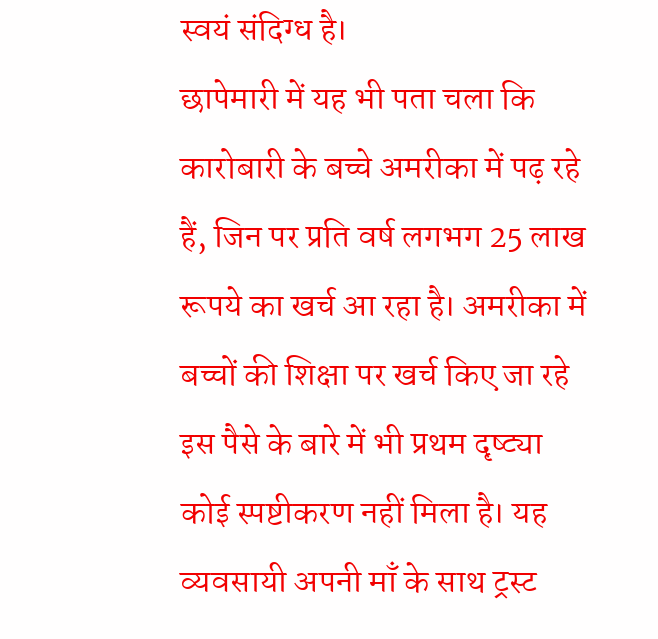स्वयं संदिग्ध है।
छापेमारी में यह भी पता चला कि कारोबारी के बच्चे अमरीका में पढ़ रहे हैं, जिन पर प्रति वर्ष लगभग 25 लाख रूपये का खर्च आ रहा है। अमरीका में बच्चों की शिक्षा पर खर्च किए जा रहे इस पैसे के बारे में भी प्रथम दृष्ट्या कोई स्पष्टीकरण नहीं मिला है। यह व्यवसायी अपनी माँ के साथ ट्रस्ट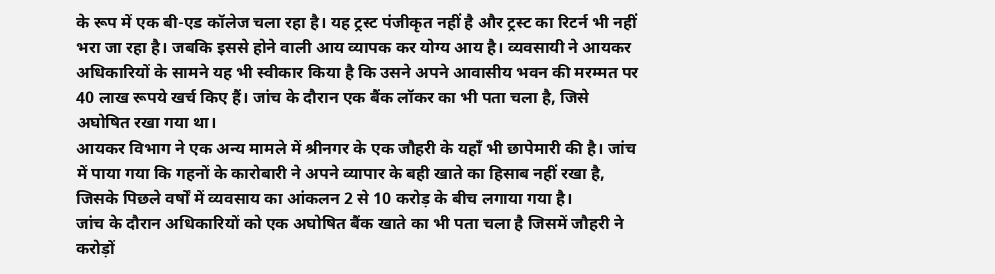के रूप में एक बी-एड कॉलेज चला रहा है। यह ट्रस्ट पंजीकृत नहीं है और ट्रस्ट का रिटर्न भी नहीं भरा जा रहा है। जबकि इससे होने वाली आय व्यापक कर योग्य आय है। व्यवसायी ने आयकर अधिकारियों के सामने यह भी स्वीकार किया है कि उसने अपने आवासीय भवन की मरम्मत पर 40 लाख रूपये खर्च किए हैं। जांच के दौरान एक बैंक लॉकर का भी पता चला है, जिसे अघोषित रखा गया था।
आयकर विभाग ने एक अन्य मामले में श्रीनगर के एक जौहरी के यहाँ भी छापेमारी की है। जांच में पाया गया कि गहनों के कारोबारी ने अपने व्यापार के बही खाते का हिसाब नहीं रखा है, जिसके पिछले वर्षों में व्यवसाय का आंकलन 2 से 10 करोड़ के बीच लगाया गया है।
जांच के दौरान अधिकारियों को एक अघोषित बैंक खाते का भी पता चला है जिसमें जौहरी ने करोड़ों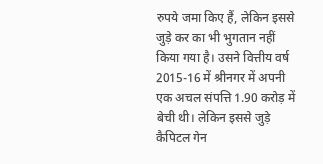रुपये जमा किए हैं, लेकिन इससे जुड़े कर का भी भुगतान नहीं किया गया है। उसने वित्तीय वर्ष 2015-16 में श्रीनगर में अपनी एक अचल संपत्ति 1.90 करोड़ में बेची थी। लेकिन इससे जुड़े कैपिटल गेन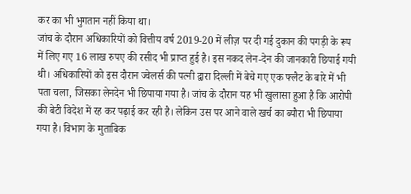कर का भी भुगतान नहीं किया था।
जांच के दौरान अधिकारियों को वित्तीय वर्ष 2019-20 में लीज़ पर दी गई दुकान की पगड़ी के रूप में लिए गए 16 लाख रुपए की रसीद भी प्राप्त हुई है। इस नकद लेन-देन की जानकारी छिपाई गयी थी। अधिकारियों को इस दौरान ज्वेलर्स की पत्नी द्वारा दिल्ली में बेचे गए एक फ्लैट के बारे में भी पता चला, जिसका लेनदेन भी छिपाया गया है। जांच के दौरान यह भी खुलासा हुआ है कि आरोपी की बेटी विदेश में रह कर पढ़ाई कर रही है। लेकिन उस पर आने वाले खर्च का ब्यौरा भी छिपाया गया है। विभाग के मुताबिक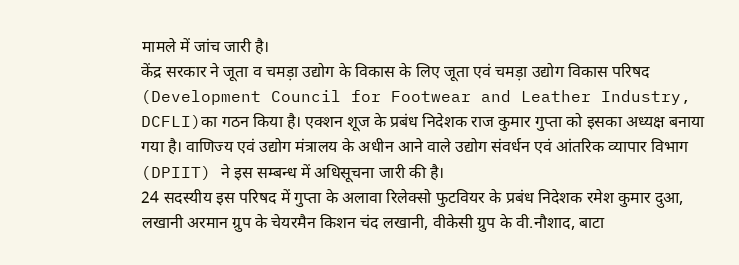मामले में जांच जारी है।
केंद्र सरकार ने जूता व चमड़ा उद्योग के विकास के लिए जूता एवं चमड़ा उद्योग विकास परिषद (Development Council for Footwear and Leather Industry, DCFLI)का गठन किया है। एक्शन शूज के प्रबंध निदेशक राज कुमार गुप्ता को इसका अध्यक्ष बनाया गया है। वाणिज्य एवं उद्योग मंत्रालय के अधीन आने वाले उद्योग संवर्धन एवं आंतरिक व्यापार विभाग (DPIIT) ने इस सम्बन्ध में अधिसूचना जारी की है।
24 सदस्यीय इस परिषद में गुप्ता के अलावा रिलेक्सो फुटवियर के प्रबंध निदेशक रमेश कुमार दुआ, लखानी अरमान ग्रुप के चेयरमैन किशन चंद लखानी, वीकेसी ग्रुप के वी.नौशाद, बाटा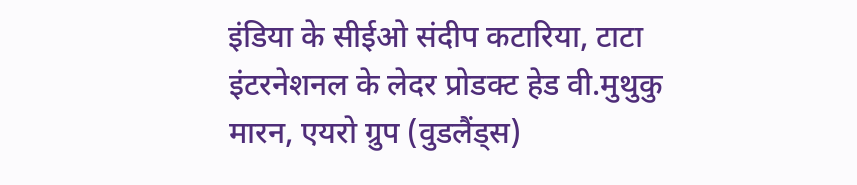इंडिया के सीईओ संदीप कटारिया, टाटा इंटरनेशनल के लेदर प्रोडक्ट हेड वी.मुथुकु मारन, एयरो ग्रुप (वुडलैंड्स)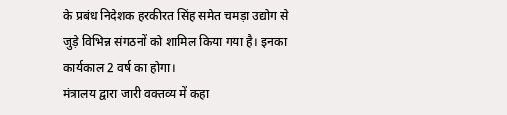के प्रबंध निदेशक हरकीरत सिंह समेत चमड़ा उद्योग से जुड़े विभिन्न संगठनों को शामिल किया गया है। इनका कार्यकाल 2 वर्ष का होगा।
मंत्रालय द्वारा जारी वक्तव्य में कहा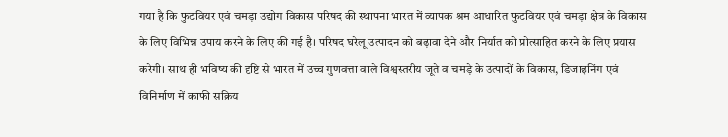गया है कि फुटवियर एवं चमड़ा उद्योग विकास परिषद की स्थापना भारत में व्यापक श्रम आधारित फुटवियर एवं चमड़ा क्षेत्र के विकास के लिए विभिन्न उपाय करने के लिए की गई है। परिषद घरेलू उत्पादन को बढ़ावा देने और निर्यात को प्रोत्साहित करने के लिए प्रयास करेगी। साथ ही भविष्य की दृष्टि से भारत में उच्च गुणवत्ता वाले विश्वस्तरीय जूते व चमड़े के उत्पादों के विकास, डिजाइनिंग एवं विनिर्माण में काफी सक्रिय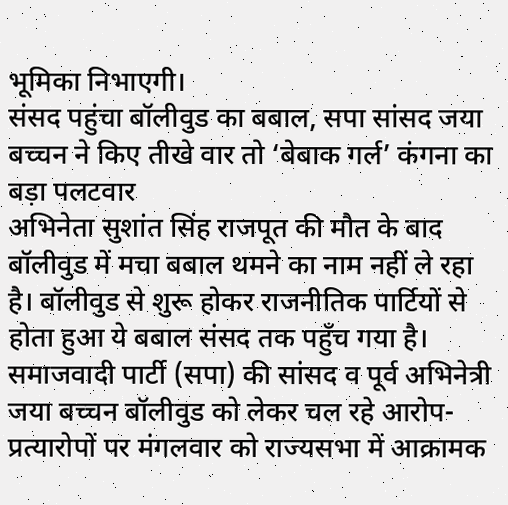भूमिका निभाएगी।
संसद पहुंचा बॉलीवुड का बबाल, सपा सांसद जया बच्चन ने किए तीखे वार तो ‘बेबाक गर्ल’ कंगना का बड़ा पलटवार
अभिनेता सुशांत सिंह राजपूत की मौत के बाद बॉलीवुड में मचा बबाल थमने का नाम नहीं ले रहा है। बॉलीवुड से शुरू होकर राजनीतिक पार्टियों से होता हुआ ये बबाल संसद तक पहुँच गया है। समाजवादी पार्टी (सपा) की सांसद व पूर्व अभिनेत्री जया बच्चन बॉलीवुड को लेकर चल रहे आरोप-प्रत्यारोपों पर मंगलवार को राज्यसभा में आक्रामक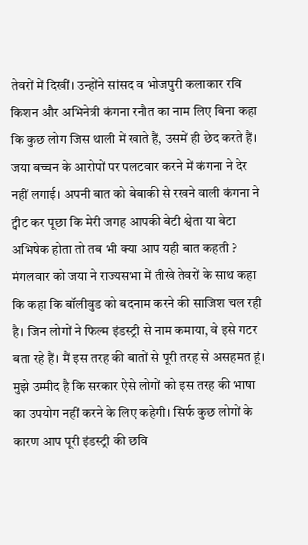तेवरों में दिखीं। उन्होंने सांसद व भोजपुरी कलाकार रवि किशन और अभिनेत्री कंगना रनौत का नाम लिए बिना कहा कि कुछ लोग जिस थाली में खाते हैं, उसमें ही छेद करते हैं। जया बच्चन के आरोपों पर पलटवार करने में कंगना ने देर नहीं लगाई। अपनी बात को बेबाकी से रखने वाली कंगना ने ट्वीट कर पूछा कि मेरी जगह आपकी बेटी श्वेता या बेटा अभिषेक होता तो तब भी क्या आप यही बात कहती ?
मंगलवार को जया ने राज्यसभा में तीखे तेवरों के साथ कहा कि कहा कि बॉलीवुड को बदनाम करने की साजिश चल रही है। जिन लोगों ने फिल्म इंडस्ट्री से नाम कमाया, वे इसे गटर बता रहे हैं। मैं इस तरह की बातों से पूरी तरह से असहमत हूं। मुझे उम्मीद है कि सरकार ऐसे लोगों को इस तरह की भाषा का उपयोग नहीं करने के लिए कहेगी। सिर्फ कुछ लोगों के कारण आप पूरी इंडस्ट्री की छवि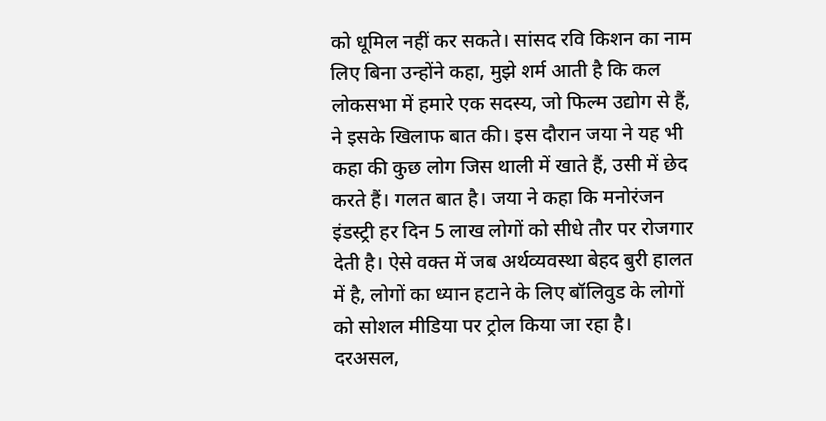को धूमिल नहीं कर सकते। सांसद रवि किशन का नाम लिए बिना उन्होंने कहा, मुझे शर्म आती है कि कल लोकसभा में हमारे एक सदस्य, जो फिल्म उद्योग से हैं, ने इसके खिलाफ बात की। इस दौरान जया ने यह भी कहा की कुछ लोग जिस थाली में खाते हैं, उसी में छेद करते हैं। गलत बात है। जया ने कहा कि मनोरंजन इंडस्ट्री हर दिन 5 लाख लोगों को सीधे तौर पर रोजगार देती है। ऐसे वक्त में जब अर्थव्यवस्था बेहद बुरी हालत में है, लोगों का ध्यान हटाने के लिए बॉलिवुड के लोगों को सोशल मीडिया पर ट्रोल किया जा रहा है।
दरअसल,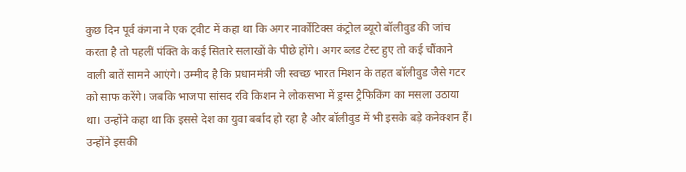कुछ दिन पूर्व कंगना ने एक ट्वीट में कहा था कि अगर नार्कोटिक्स कंट्रोल ब्यूरो बॉलीवुड की जांच करता है तो पहलीं पंक्ति के कई सितारे सलाखों के पीछे होंगे। अगर ब्लड टेस्ट हुए तो कई चौंकाने वाली बातें सामने आएंगे। उम्मीद है कि प्रधानमंत्री जी स्वच्छ भारत मिशन के तहत बॉलीवुड जैसे गटर को साफ करेंगे। जबकि भाजपा सांसद रवि किशन ने लोकसभा में ड्रग्स ट्रैफिकिंग का मसला उठाया था। उन्होंने कहा था कि इससे देश का युवा बर्बाद हो रहा है और बॉलीवुड में भी इसके बड़े कनेक्शन हैं। उन्होंने इसकी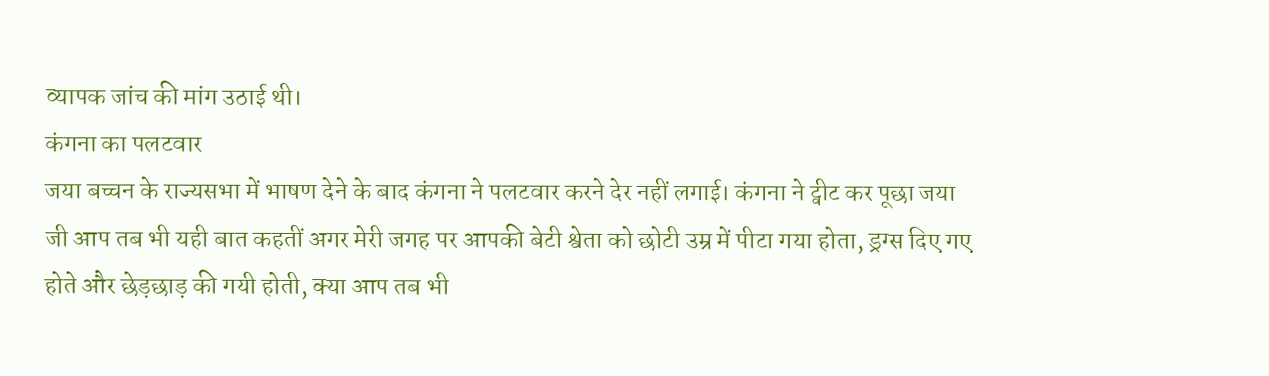व्यापक जांच की मांग उठाई थी।
कंगना का पलटवार
जया बच्चन के राज्यसभा में भाषण देने के बाद कंगना ने पलटवार करने देर नहीं लगाई। कंगना ने ट्वीट कर पूछा जया जी आप तब भी यही बात कहतीं अगर मेरी जगह पर आपकी बेटी श्वेता को छोटी उम्र में पीटा गया होता, ड्रग्स दिए गए होते और छेड़छाड़ की गयी होती, क्या आप तब भी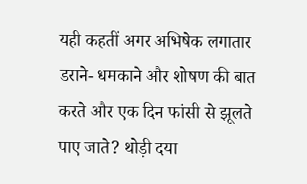यही कहतीं अगर अभिषेक लगातार डराने- धमकाने और शोषण की बात करते और एक दिन फांसी से झूलते पाए जाते? थोड़ी दया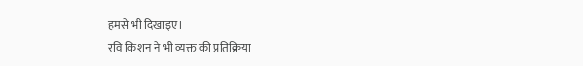हमसे भी दिखाइए।
रवि किशन ने भी व्यक्त की प्रतिक्रिया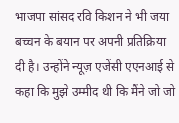भाजपा सांसद रवि किशन ने भी जया बच्चन के बयान पर अपनी प्रतिक्रिया दी है। उन्होंने न्यूज़ एजेंसी एएनआई से कहा कि मुझे उम्मीद थी कि मैंने जो जो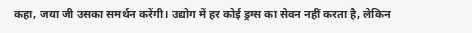कहा, जया जी उसका समर्थन करेंगी। उद्योग में हर कोई ड्रग्स का सेवन नहीं करता है, लेकिन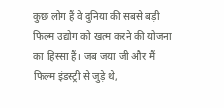कुछ लोग हैं वे दुनिया की सबसे बड़ी फिल्म उद्योग को खत्म करने की योजना का हिस्सा हैं। जब जया जी और मैं फिल्म इंडस्ट्री से जुड़े थे,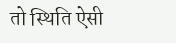तो स्थिति ऐसी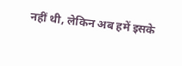नहीं थी, लेकिन अब हमें इसके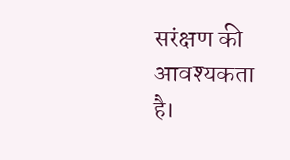सरंक्षण की आवश्यकता है।